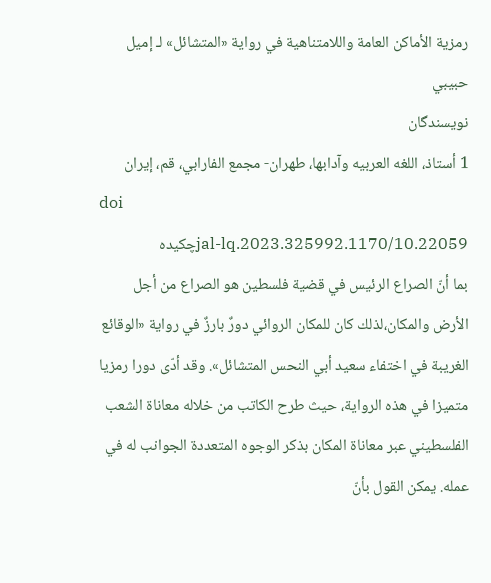رمزية الأماكن العامة واللامتناهية في رواية «المتشائل» لـ إميل حبيبي
نویسندگان
1 أستاذ، اللغه العربيه وآدابها، طهران- مجمع الفارابي، قم، إيران
doi
10.22059/jal-lq.2023.325992.1170چکیده
بما أنّ الصراع الرئيس في قضية فلسطين هو الصراع من أجل الأرض والمكان،لذلك كان للمكان الروائي دورٌ بارزٌ في رواية «الوقائع الغريبة في اختفاء سعيد أبي النحس المتشائل». وقد أدّى دورا رمزيا متميزا في هذه الرواية، حيث طرح الكاتب من خلاله معاناة الشعب الفلسطيني عبر معاناة المكان بذكر الوجوه المتعددة الجوانب له في عمله. يمكن القول بأنّ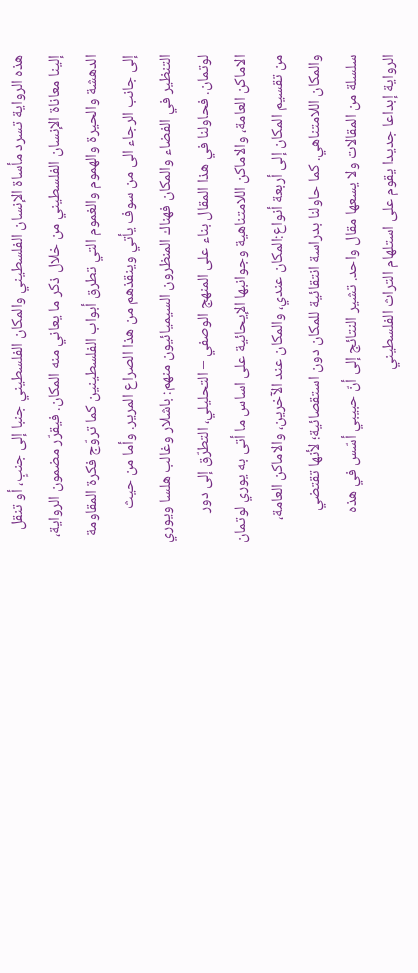هذه الرواية تسرد مأساة الإنسان الفلسطيني والمكان الفلسطيني جنبا إلی جنبٍ، أو تنقل إلينا معاناة الإنسان الفلسطيني من خلال ذكر ما يعاني منه المكان. فيقرّر مضمون الرواية، الدهشة والحيرة والهموم والغموم التي تطرق أبواب الفلسطينين كما تروّج فكرة المقاومة إلی جانب الرجاء الی من سوف يأتي وينقذهم من هذا الصراع المرير. وأما من حيث التنظير في الفضاء والمكان فهناك المنظرون السيميائيون منهم: باشلار وغالب هلسا ويوري لوتمان. فحاولنا في هذا المقال بناء علی المنهج الوصفي – التحليلي، التطرّق إلی دور الاماكن العامة، والاماكن اللامتناهية وجوانبها الإيحائية علی اساس ما أتی به يوري لوتمان من تقسيم المكان إلی أربعة أنواع:المكان عندي، والمكان عند الآخرين، والاماكن العامة، والمكان اللامتناهي. كما حاولنا بدراسة انتقائية للمكان دون استقصائية؛ لأنها تقتضي سلسلة من المقالات ولا يسعها مقال واحد. تشير النتائج إلی أنّ حبيبي أسّس في هذه الرواية إبداعا جديدا يقوم علی استلهام التراث الفلسطيني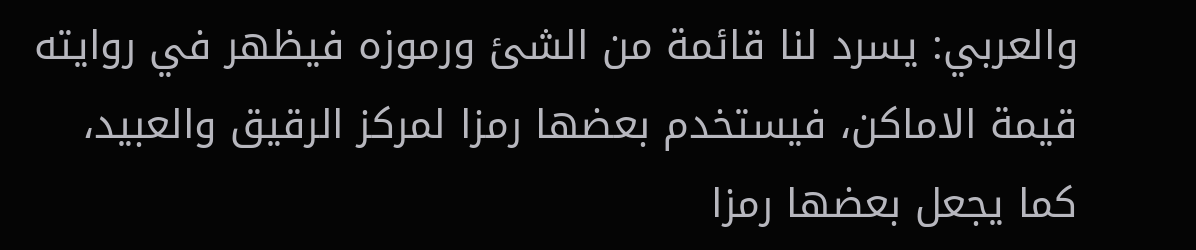والعربي: يسرد لنا قائمة من الشئ ورموزه فيظهر في روايته قيمة الاماكن، فيستخدم بعضها رمزا لمركز الرقيق والعبيد، كما يجعل بعضها رمزا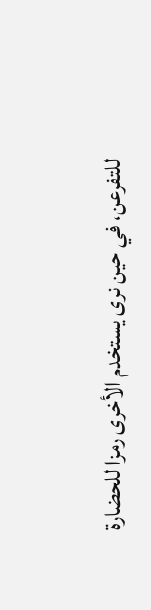للتفرعن، في حين نری يستخدم الأخری رمزا للحضارة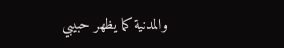والمدنية كما يظهر حبيبي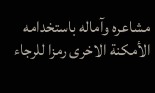مشاعره وآماله باستخدامه الأمكنة الاخری رمزا للرجاء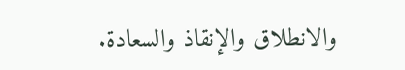والانطلاق والإنقاذ والسعادة.